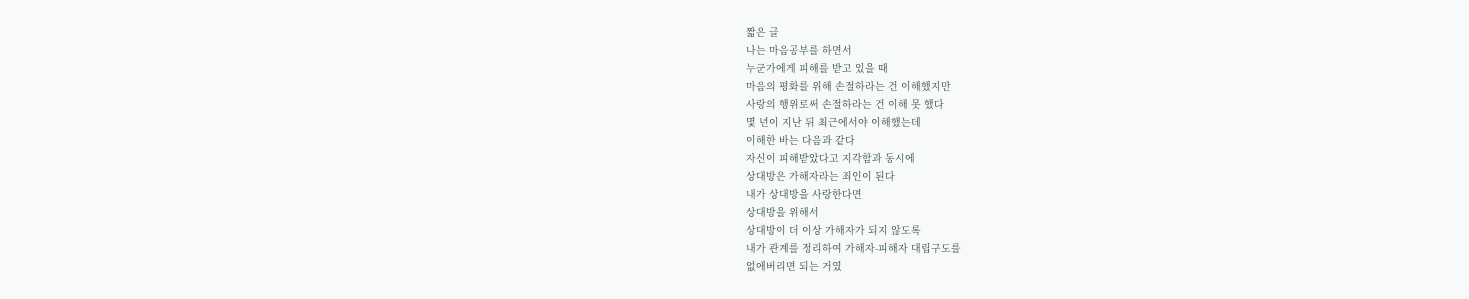짧은 글
나는 마음공부를 하면서
누군가에게 피해를 받고 있을 때
마음의 평화를 위해 손절하라는 건 이해했지만
사랑의 행위로써 손절하라는 건 이해 못 했다
몇 년이 지난 뒤 최근에서야 이해했는데
이해한 바는 다음과 같다
자신이 피해받았다고 지각함과 동시에
상대방은 가해자라는 죄인이 된다
내가 상대방을 사랑한다면
상대방을 위해서
상대방이 더 이상 가해자가 되지 않도록
내가 관계를 정리하여 가해자-피해자 대립구도를
없애버리면 되는 거였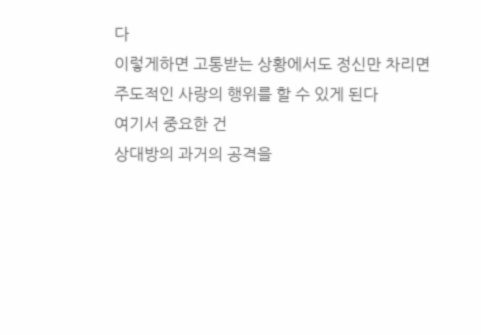다
이렇게하면 고통받는 상황에서도 정신만 차리면
주도적인 사랑의 행위를 할 수 있게 된다
여기서 중요한 건
상대방의 과거의 공격을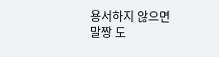용서하지 않으면
말짱 도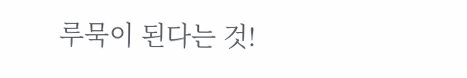루묵이 된다는 것!